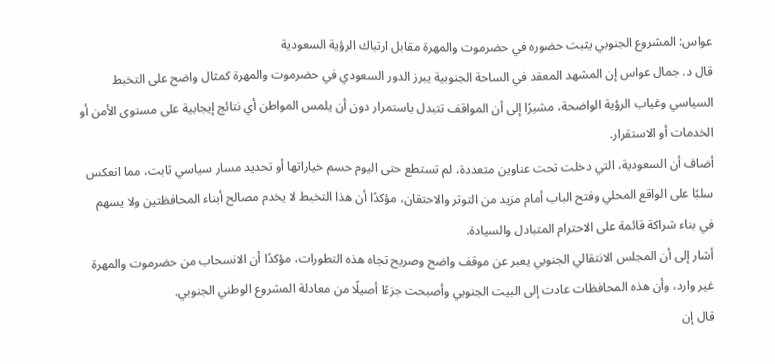عواس: المشروع الجنوبي يثبت حضوره في حضرموت والمهرة مقابل ارتباك الرؤية السعودية
قال د. جمال عواس إن المشهد المعقد في الساحة الجنوبية يبرز الدور السعودي في حضرموت والمهرة كمثال واضح على التخبط السياسي وغياب الرؤية الواضحة، مشيرًا إلى أن المواقف تتبدل باستمرار دون أن يلمس المواطن أي نتائج إيجابية على مستوى الأمن أو الخدمات أو الاستقرار.
أضاف أن السعودية، التي دخلت تحت عناوين متعددة، لم تستطع حتى اليوم حسم خياراتها أو تحديد مسار سياسي ثابت، مما انعكس سلبًا على الواقع المحلي وفتح الباب أمام مزيد من التوتر والاحتقان، مؤكدًا أن هذا التخبط لا يخدم مصالح أبناء المحافظتين ولا يسهم في بناء شراكة قائمة على الاحترام المتبادل والسيادة.
أشار إلى أن المجلس الانتقالي الجنوبي يعبر عن موقف واضح وصريح تجاه هذه التطورات، مؤكدًا أن الانسحاب من حضرموت والمهرة غير وارد، وأن هذه المحافظات عادت إلى البيت الجنوبي وأصبحت جزءًا أصيلًا من معادلة المشروع الوطني الجنوبي.
قال إن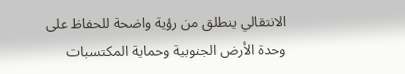الانتقالي ينطلق من رؤية واضحة للحفاظ على وحدة الأرض الجنوبية وحماية المكتسبات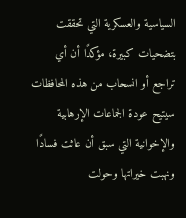السياسية والعسكرية التي تحققت بتضحيات كبيرة، مؤكدًا أن أي تراجع أو انسحاب من هذه المحافظات سيتيح عودة الجماعات الإرهابية والإخوانية التي سبق أن عاثت فسادًا ونهبت خيراتها وحولت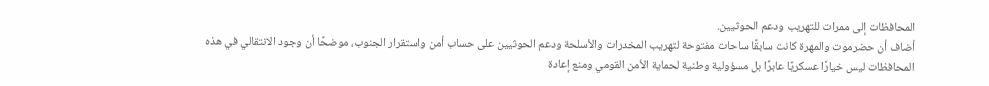المحافظات إلى ممرات للتهريب ودعم الحوثيين.
أضاف أن حضرموت والمهرة كانت سابقًا ساحات مفتوحة لتهريب المخدرات والأسلحة ودعم الحوثيين على حساب أمن واستقرار الجنوب، موضحًا أن وجود الانتقالي في هذه المحافظات ليس خيارًا عسكريًا عابرًا بل مسؤولية وطنية لحماية الأمن القومي ومنع إعادة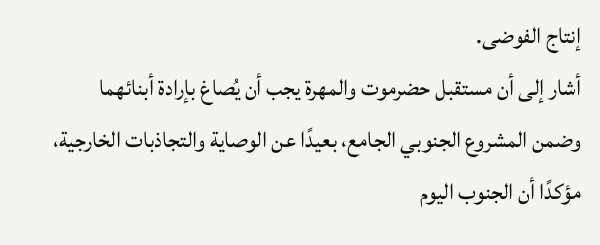إنتاج الفوضى.
أشار إلى أن مستقبل حضرموت والمهرة يجب أن يُصاغ بإرادة أبنائهما وضمن المشروع الجنوبي الجامع، بعيدًا عن الوصاية والتجاذبات الخارجية، مؤكدًا أن الجنوب اليوم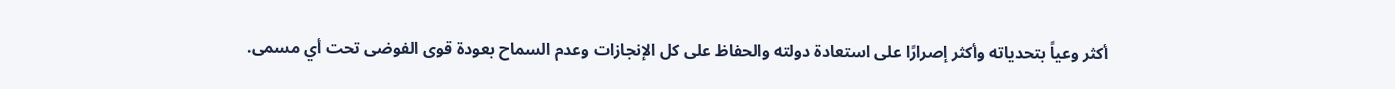أكثر وعياً بتحدياته وأكثر إصرارًا على استعادة دولته والحفاظ على كل الإنجازات وعدم السماح بعودة قوى الفوضى تحت أي مسمى.